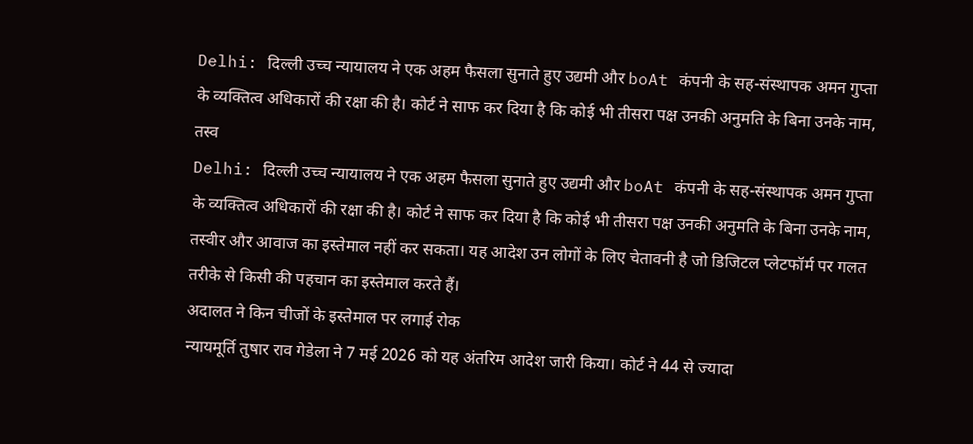Delhi: दिल्ली उच्च न्यायालय ने एक अहम फैसला सुनाते हुए उद्यमी और boAt कंपनी के सह-संस्थापक अमन गुप्ता के व्यक्तित्व अधिकारों की रक्षा की है। कोर्ट ने साफ कर दिया है कि कोई भी तीसरा पक्ष उनकी अनुमति के बिना उनके नाम, तस्व
Delhi: दिल्ली उच्च न्यायालय ने एक अहम फैसला सुनाते हुए उद्यमी और boAt कंपनी के सह-संस्थापक अमन गुप्ता के व्यक्तित्व अधिकारों की रक्षा की है। कोर्ट ने साफ कर दिया है कि कोई भी तीसरा पक्ष उनकी अनुमति के बिना उनके नाम, तस्वीर और आवाज का इस्तेमाल नहीं कर सकता। यह आदेश उन लोगों के लिए चेतावनी है जो डिजिटल प्लेटफॉर्म पर गलत तरीके से किसी की पहचान का इस्तेमाल करते हैं।
अदालत ने किन चीजों के इस्तेमाल पर लगाई रोक
न्यायमूर्ति तुषार राव गेडेला ने 7 मई 2026 को यह अंतरिम आदेश जारी किया। कोर्ट ने 44 से ज्यादा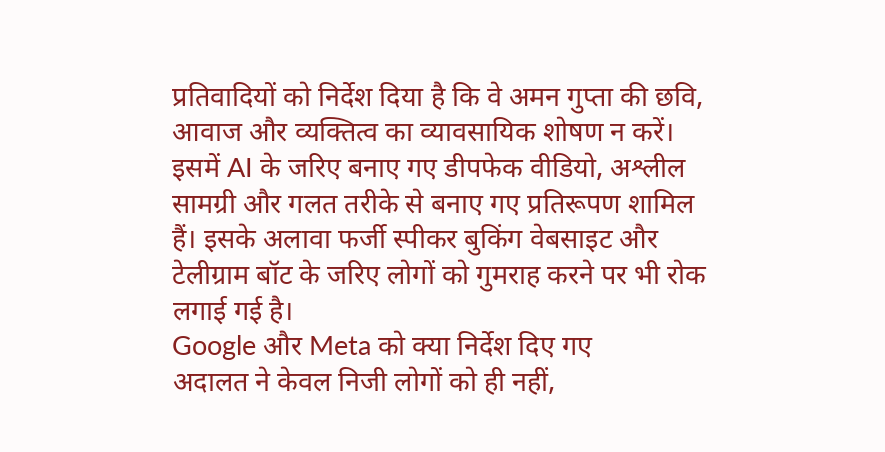प्रतिवादियों को निर्देश दिया है कि वे अमन गुप्ता की छवि, आवाज और व्यक्तित्व का व्यावसायिक शोषण न करें। इसमें AI के जरिए बनाए गए डीपफेक वीडियो, अश्लील सामग्री और गलत तरीके से बनाए गए प्रतिरूपण शामिल हैं। इसके अलावा फर्जी स्पीकर बुकिंग वेबसाइट और टेलीग्राम बॉट के जरिए लोगों को गुमराह करने पर भी रोक लगाई गई है।
Google और Meta को क्या निर्देश दिए गए
अदालत ने केवल निजी लोगों को ही नहीं,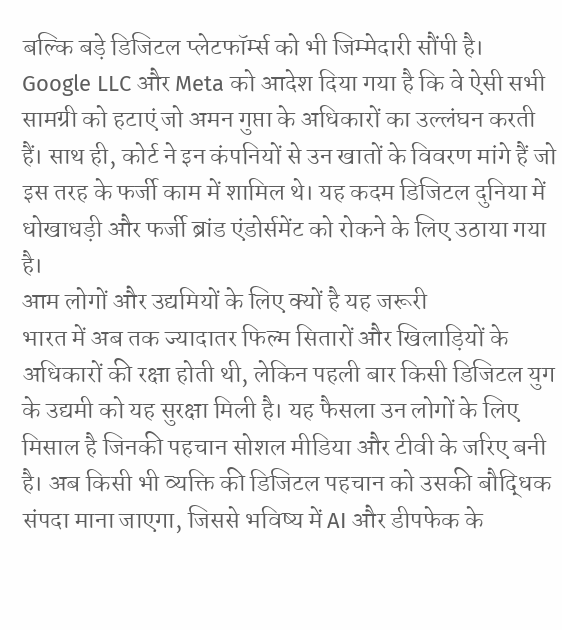बल्कि बड़े डिजिटल प्लेटफॉर्म्स को भी जिम्मेदारी सौंपी है। Google LLC और Meta को आदेश दिया गया है कि वे ऐसी सभी सामग्री को हटाएं जो अमन गुप्ता के अधिकारों का उल्लंघन करती हैं। साथ ही, कोर्ट ने इन कंपनियों से उन खातों के विवरण मांगे हैं जो इस तरह के फर्जी काम में शामिल थे। यह कदम डिजिटल दुनिया में धोखाधड़ी और फर्जी ब्रांड एंडोर्समेंट को रोकने के लिए उठाया गया है।
आम लोगों और उद्यमियों के लिए क्यों है यह जरूरी
भारत में अब तक ज्यादातर फिल्म सितारों और खिलाड़ियों के अधिकारों की रक्षा होती थी, लेकिन पहली बार किसी डिजिटल युग के उद्यमी को यह सुरक्षा मिली है। यह फैसला उन लोगों के लिए मिसाल है जिनकी पहचान सोशल मीडिया और टीवी के जरिए बनी है। अब किसी भी व्यक्ति की डिजिटल पहचान को उसकी बौद्धिक संपदा माना जाएगा, जिससे भविष्य में AI और डीपफेक के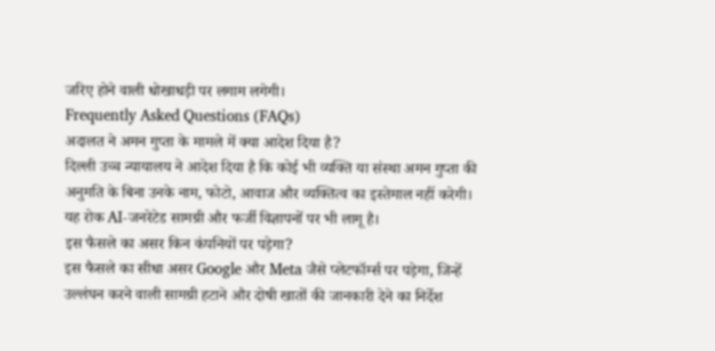जरिए होने वाली धोखाधड़ी पर लगाम लगेगी।
Frequently Asked Questions (FAQs)
अदालत ने अमन गुप्ता के मामले में क्या आदेश दिया है?
दिल्ली उच्च न्यायालय ने आदेश दिया है कि कोई भी व्यक्ति या संस्था अमन गुप्ता की अनुमति के बिना उनके नाम, फोटो, आवाज और व्यक्तित्व का इस्तेमाल नहीं करेगी। यह रोक AI-जनरेटेड सामग्री और फर्जी विज्ञापनों पर भी लागू है।
इस फैसले का असर किन कंपनियों पर पड़ेगा?
इस फैसले का सीधा असर Google और Meta जैसे प्लेटफॉर्म्स पर पड़ेगा, जिन्हें उल्लंघन करने वाली सामग्री हटाने और दोषी खातों की जानकारी देने का निर्देश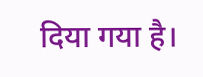दिया गया है।